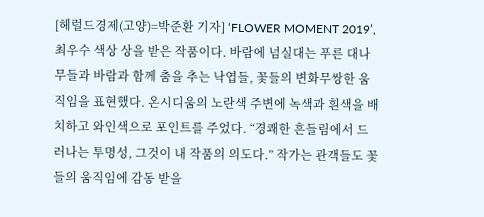[헤럴드경제(고양)=박준환 기자] ‘FLOWER MOMENT 2019’, 최우수 색상 상을 받은 작품이다. 바람에 넘실대는 푸른 대나무들과 바람과 함께 춤을 추는 낙엽들, 꽃들의 변화무쌍한 움직임을 표현했다. 온시디움의 노란색 주변에 녹색과 흰색을 배치하고 와인색으로 포인트를 주었다. “경쾌한 흔들림에서 드러나는 투명성, 그것이 내 작품의 의도다.” 작가는 관객들도 꽃들의 움직임에 감동 받을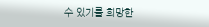수 있기를 희망한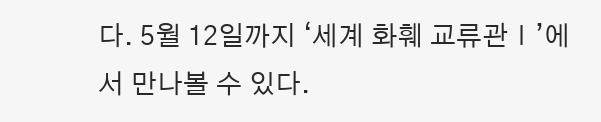다. 5월 12일까지 ‘세계 화훼 교류관Ⅰ’에서 만나볼 수 있다.